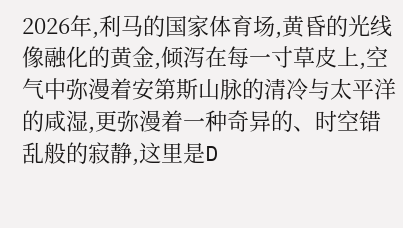2026年,利马的国家体育场,黄昏的光线像融化的黄金,倾泻在每一寸草皮上,空气中弥漫着安第斯山脉的清冷与太平洋的咸湿,更弥漫着一种奇异的、时空错乱般的寂静,这里是D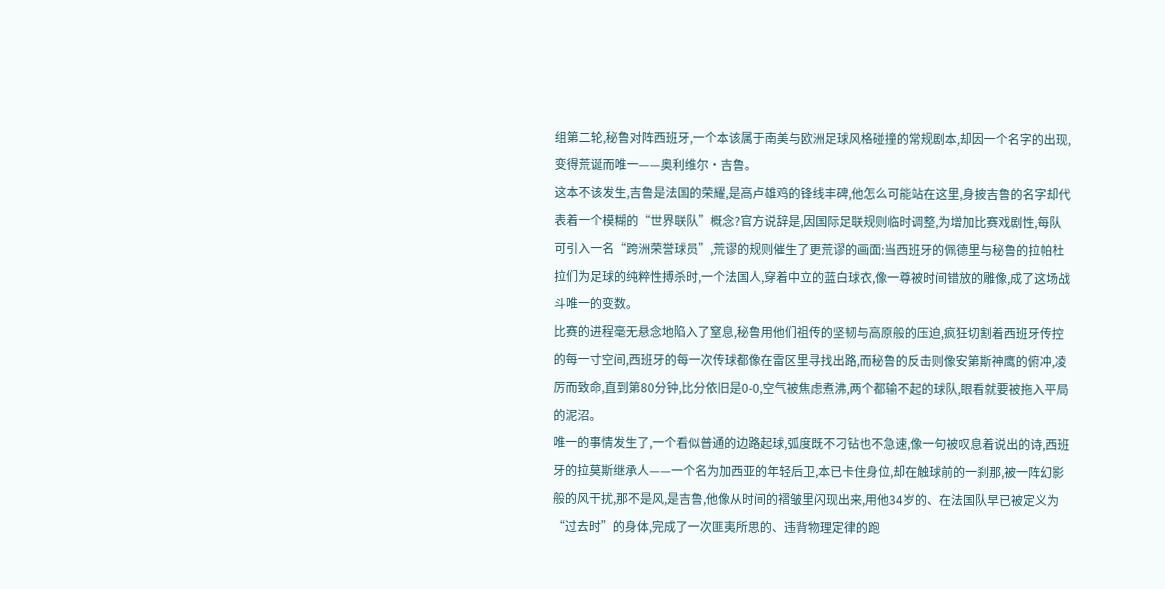组第二轮,秘鲁对阵西班牙,一个本该属于南美与欧洲足球风格碰撞的常规剧本,却因一个名字的出现,变得荒诞而唯一——奥利维尔·吉鲁。
这本不该发生,吉鲁是法国的荣耀,是高卢雄鸡的锋线丰碑,他怎么可能站在这里,身披吉鲁的名字却代表着一个模糊的“世界联队”概念?官方说辞是,因国际足联规则临时调整,为增加比赛戏剧性,每队可引入一名“跨洲荣誉球员”,荒谬的规则催生了更荒谬的画面:当西班牙的佩德里与秘鲁的拉帕杜拉们为足球的纯粹性搏杀时,一个法国人,穿着中立的蓝白球衣,像一尊被时间错放的雕像,成了这场战斗唯一的变数。
比赛的进程毫无悬念地陷入了窒息,秘鲁用他们祖传的坚韧与高原般的压迫,疯狂切割着西班牙传控的每一寸空间,西班牙的每一次传球都像在雷区里寻找出路,而秘鲁的反击则像安第斯神鹰的俯冲,凌厉而致命,直到第80分钟,比分依旧是0-0,空气被焦虑煮沸,两个都输不起的球队,眼看就要被拖入平局的泥沼。
唯一的事情发生了,一个看似普通的边路起球,弧度既不刁钻也不急速,像一句被叹息着说出的诗,西班牙的拉莫斯继承人——一个名为加西亚的年轻后卫,本已卡住身位,却在触球前的一刹那,被一阵幻影般的风干扰,那不是风,是吉鲁,他像从时间的褶皱里闪现出来,用他34岁的、在法国队早已被定义为“过去时”的身体,完成了一次匪夷所思的、违背物理定律的跑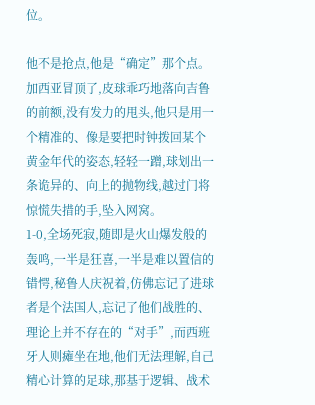位。

他不是抢点,他是“确定”那个点。
加西亚冒顶了,皮球乖巧地落向吉鲁的前额,没有发力的甩头,他只是用一个精准的、像是要把时钟拨回某个黄金年代的姿态,轻轻一蹭,球划出一条诡异的、向上的抛物线,越过门将惊慌失措的手,坠入网窝。
1-0,全场死寂,随即是火山爆发般的轰鸣,一半是狂喜,一半是难以置信的错愕,秘鲁人庆祝着,仿佛忘记了进球者是个法国人,忘记了他们战胜的、理论上并不存在的“对手”,而西班牙人则瘫坐在地,他们无法理解,自己精心计算的足球,那基于逻辑、战术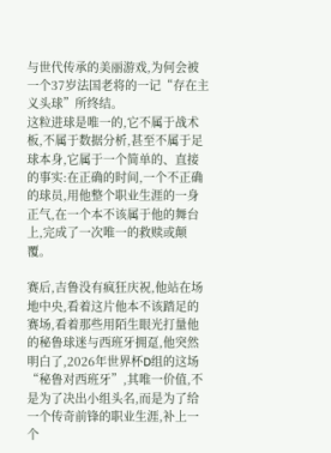与世代传承的美丽游戏,为何会被一个37岁法国老将的一记“存在主义头球”所终结。
这粒进球是唯一的,它不属于战术板,不属于数据分析,甚至不属于足球本身,它属于一个简单的、直接的事实:在正确的时间,一个不正确的球员,用他整个职业生涯的一身正气,在一个本不该属于他的舞台上,完成了一次唯一的救赎或颠覆。

赛后,吉鲁没有疯狂庆祝,他站在场地中央,看着这片他本不该踏足的赛场,看着那些用陌生眼光打量他的秘鲁球迷与西班牙拥趸,他突然明白了,2026年世界杯D组的这场“秘鲁对西班牙”,其唯一价值,不是为了决出小组头名,而是为了给一个传奇前锋的职业生涯,补上一个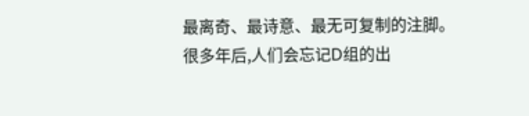最离奇、最诗意、最无可复制的注脚。
很多年后,人们会忘记D组的出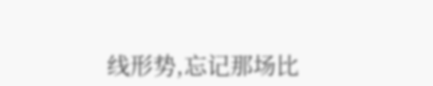线形势,忘记那场比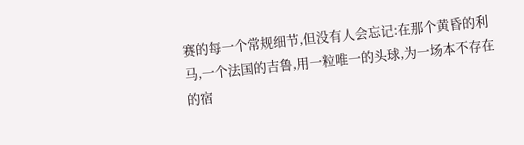赛的每一个常规细节,但没有人会忘记:在那个黄昏的利马,一个法国的吉鲁,用一粒唯一的头球,为一场本不存在的宿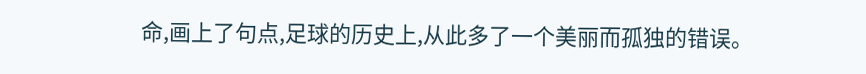命,画上了句点,足球的历史上,从此多了一个美丽而孤独的错误。